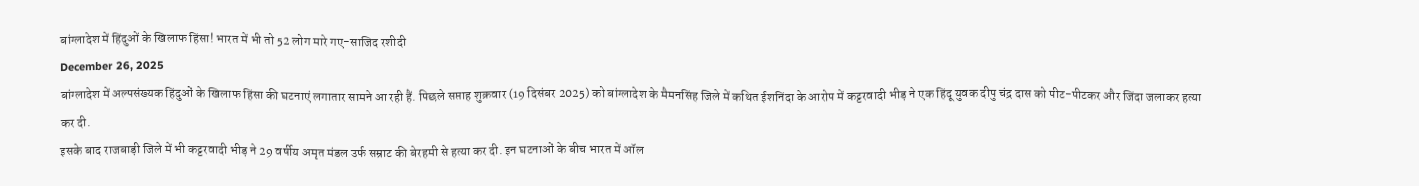बांग्लादेश में हिंदुओं के खिलाफ हिंसा! भारत में भी तो 52 लोग मारे गए-साजिद रशीदी
December 26, 2025
बांग्लादेश में अल्पसंख्यक हिंदुओं के खिलाफ हिंसा की घटनाएं लगातार सामने आ रही हैं. पिछले सप्ताह शुक्रवार (19 दिसंबर 2025) को बांग्लादेश के मैमनसिंह जिले में कथित ईशनिंदा के आरोप में कट्टरवादी भीड़ ने एक हिंदू युवक दीपु चंद्र दास को पीट-पीटकर और जिंदा जलाकर हत्या कर दी.
इसके बाद राजबाड़ी जिले में भी कट्टरवादी भीड़ ने 29 वर्षीय अमृत मंडल उर्फ सम्राट की बेरहमी से हत्या कर दी. इन घटनाओं के बीच भारत में ऑल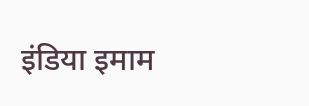इंडिया इमाम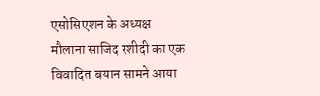एसोसिएशन के अध्यक्ष मौलाना साजिद रशीदी का एक विवादित बयान सामने आया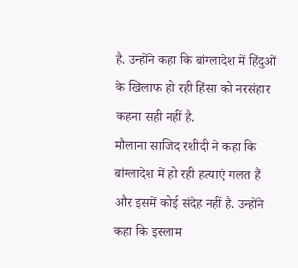है. उन्होंने कहा कि बांग्लादेश में हिंदुओं के खिलाफ हो रही हिंसा को नरसंहार कहना सही नहीं है.
मौलाना साजिद रशीदी ने कहा कि बांग्लादेश में हो रही हत्याएं गलत हैं और इसमें कोई संदेह नहीं है. उन्होंने कहा कि इस्लाम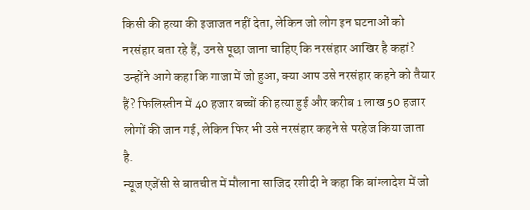किसी की हत्या की इजाजत नहीं देता, लेकिन जो लोग इन घटनाओं को नरसंहार बता रहे हैं, उनसे पूछा जाना चाहिए कि नरसंहार आखिर है कहां? उन्होंने आगे कहा कि गाजा में जो हुआ, क्या आप उसे नरसंहार कहने को तैयार हैं? फिलिस्तीन में 40 हजार बच्चों की हत्या हुई और करीब 1 लाख 50 हजार लोगों की जान गई, लेकिन फिर भी उसे नरसंहार कहने से परहेज किया जाता है.
न्यूज एजेंसी से बातचीत में मौलाना साजिद रशीदी ने कहा कि बांग्लादेश में जो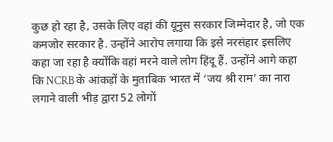कुछ हो रहा है, उसके लिए वहां की यूनुस सरकार जिम्मेदार है, जो एक कमजोर सरकार है. उन्होंने आरोप लगाया कि इसे नरसंहार इसलिए कहा जा रहा है क्योंकि वहां मरने वाले लोग हिंदू हैं. उन्होंने आगे कहा कि NCRB के आंकड़ों के मुताबिक भारत में ‘जय श्री राम’ का नारा लगाने वाली भीड़ द्वारा 52 लोगों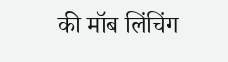की मॉब लिंचिंग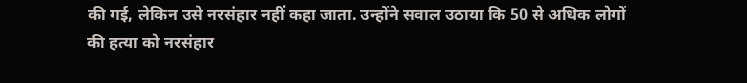की गई, लेकिन उसे नरसंहार नहीं कहा जाता. उन्होंने सवाल उठाया कि 50 से अधिक लोगों की हत्या को नरसंहार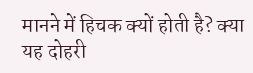मानने में हिचक क्यों होती है? क्या यह दोहरी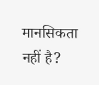मानसिकता नहीं है?